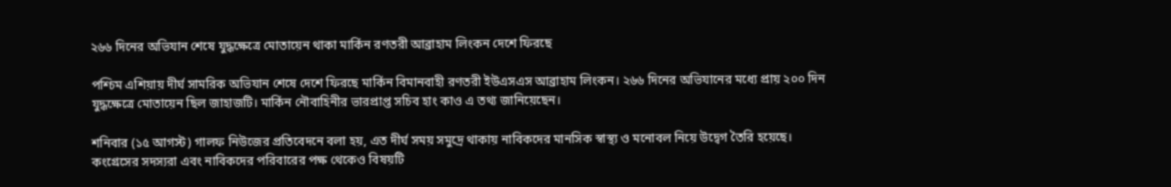২৬৬ দিনের অভিযান শেষে যুদ্ধক্ষেত্রে মোতায়েন থাকা মার্কিন রণতরী আব্রাহাম লিংকন দেশে ফিরছে

পশ্চিম এশিয়ায় দীর্ঘ সামরিক অভিযান শেষে দেশে ফিরছে মার্কিন বিমানবাহী রণতরী ইউএসএস আব্রাহাম লিংকন। ২৬৬ দিনের অভিযানের মধ্যে প্রায় ২০০ দিন যুদ্ধক্ষেত্রে মোতায়েন ছিল জাহাজটি। মার্কিন নৌবাহিনীর ভারপ্রাপ্ত সচিব হাং কাও এ তথ্য জানিয়েছেন।

শনিবার (১৫ আগস্ট) গালফ নিউজের প্রতিবেদনে বলা হয়, এত দীর্ঘ সময় সমুদ্রে থাকায় নাবিকদের মানসিক স্বাস্থ্য ও মনোবল নিয়ে উদ্বেগ তৈরি হয়েছে। কংগ্রেসের সদস্যরা এবং নাবিকদের পরিবারের পক্ষ থেকেও বিষয়টি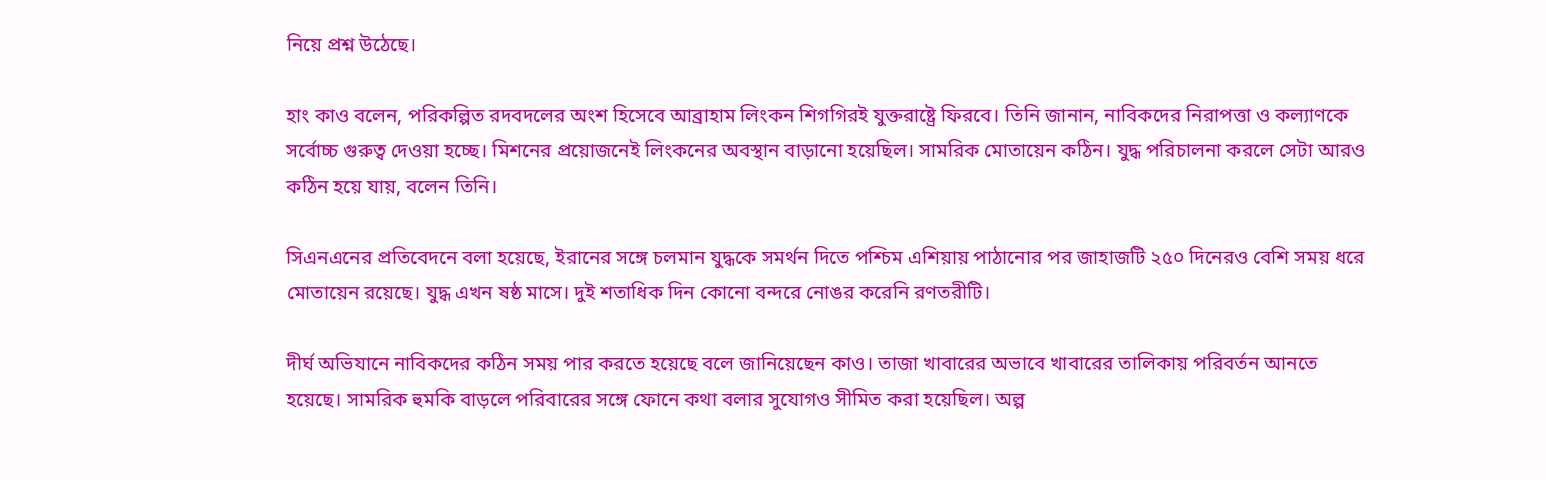নিয়ে প্রশ্ন উঠেছে।

হাং কাও বলেন, পরিকল্পিত রদবদলের অংশ হিসেবে আব্রাহাম লিংকন শিগগিরই যুক্তরাষ্ট্রে ফিরবে। তিনি জানান, নাবিকদের নিরাপত্তা ও কল্যাণকে সর্বোচ্চ গুরুত্ব দেওয়া হচ্ছে। মিশনের প্রয়োজনেই লিংকনের অবস্থান বাড়ানো হয়েছিল। সামরিক মোতায়েন কঠিন। যুদ্ধ পরিচালনা করলে সেটা আরও কঠিন হয়ে যায়, বলেন তিনি।

সিএনএনের প্রতিবেদনে বলা হয়েছে, ইরানের সঙ্গে চলমান যুদ্ধকে সমর্থন দিতে পশ্চিম এশিয়ায় পাঠানোর পর জাহাজটি ২৫০ দিনেরও বেশি সময় ধরে মোতায়েন রয়েছে। যুদ্ধ এখন ষষ্ঠ মাসে। দুই শতাধিক দিন কোনো বন্দরে নোঙর করেনি রণতরীটি।

দীর্ঘ অভিযানে নাবিকদের কঠিন সময় পার করতে হয়েছে বলে জানিয়েছেন কাও। তাজা খাবারের অভাবে খাবারের তালিকায় পরিবর্তন আনতে হয়েছে। সামরিক হুমকি বাড়লে পরিবারের সঙ্গে ফোনে কথা বলার সুযোগও সীমিত করা হয়েছিল। অল্প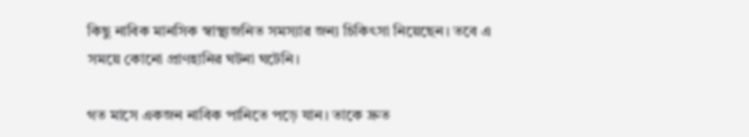কিছু নাবিক মানসিক স্বাস্থ্যজনিত সমস্যার জন্য চিকিৎসা নিয়েছেন। তবে এ সময়ে কোনো প্রাণহানির ঘটনা ঘটেনি।

গত মাসে একজন নাবিক পানিতে পড়ে যান। তাকে দ্রুত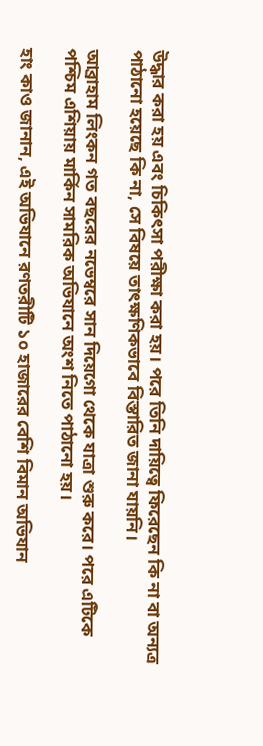উদ্ধার করা হয় এবং চিকিৎসা পরীক্ষা করা হয়। পরে তিনি দায়িত্বে ফিরেছেন কি না বা অন্যত্র পাঠানো হয়েছে কি না, সে বিষয়ে তাৎক্ষণিকভাবে বিস্তারিত জানা যায়নি।

আব্রাহাম লিংকন গত বছরের নভেম্বরে সান দিয়েগো থেকে যাত্রা শুরু করে। পরে এটিকে পশ্চিম এশিয়ায় মার্কিন সামরিক অভিযানে অংশ নিতে পাঠানো হয়।

হাং কাও জানান, এই অভিযানে রণতরীটি ১০ হাজারের বেশি বিমান অভিযান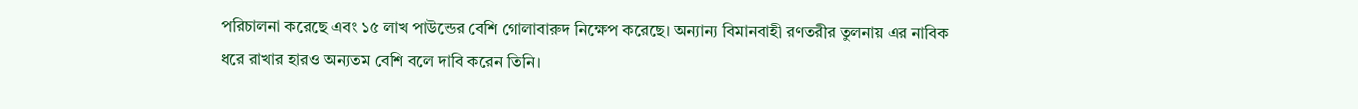পরিচালনা করেছে এবং ১৫ লাখ পাউন্ডের বেশি গোলাবারুদ নিক্ষেপ করেছে। অন্যান্য বিমানবাহী রণতরীর তুলনায় এর নাবিক ধরে রাখার হারও অন্যতম বেশি বলে দাবি করেন তিনি।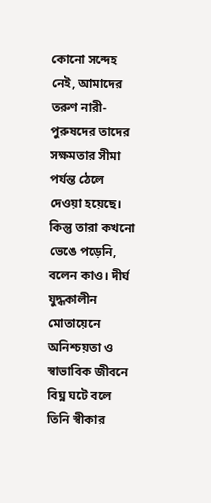কোনো সন্দেহ নেই, আমাদের তরুণ নারী-পুরুষদের তাদের সক্ষমতার সীমা পর্যন্ত ঠেলে দেওয়া হয়েছে। কিন্তু তারা কখনো ভেঙে পড়েনি, বলেন কাও। দীর্ঘ যুদ্ধকালীন মোতায়েনে অনিশ্চয়তা ও স্বাভাবিক জীবনে বিঘ্ন ঘটে বলে তিনি স্বীকার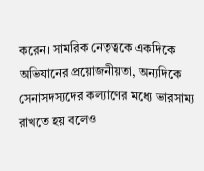করেন। সামরিক নেতৃত্বকে একদিকে অভিযানের প্রয়োজনীয়তা, অন্যদিকে সেনাসদস্যদের কল্যাণের মধ্যে ভারসাম্য রাখতে হয় বলেও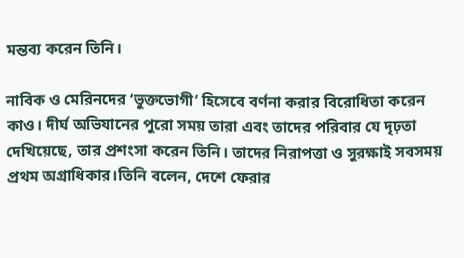মন্তব্য করেন তিনি।

নাবিক ও মেরিনদের ‘ভুক্তভোগী’ হিসেবে বর্ণনা করার বিরোধিতা করেন কাও। দীর্ঘ অভিযানের পুরো সময় তারা এবং তাদের পরিবার যে দৃঢ়তা দেখিয়েছে, তার প্রশংসা করেন তিনি। তাদের নিরাপত্তা ও সুরক্ষাই সবসময় প্রথম অগ্রাধিকার।তিনি বলেন, দেশে ফেরার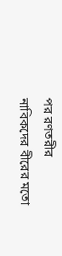পর রণতরীর নাবিকদের বীরের মতো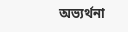অভ্যর্থনা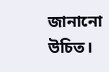জানানো উচিত।